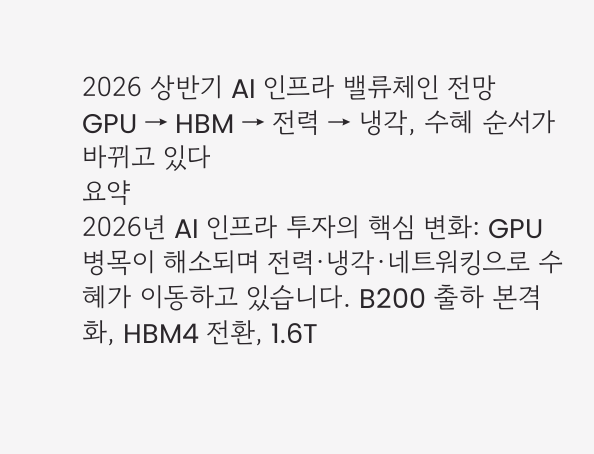2026 상반기 AI 인프라 밸류체인 전망
GPU → HBM → 전력 → 냉각, 수혜 순서가 바뀌고 있다
요약
2026년 AI 인프라 투자의 핵심 변화: GPU 병목이 해소되며 전력·냉각·네트워킹으로 수혜가 이동하고 있습니다. B200 출하 본격화, HBM4 전환, 1.6T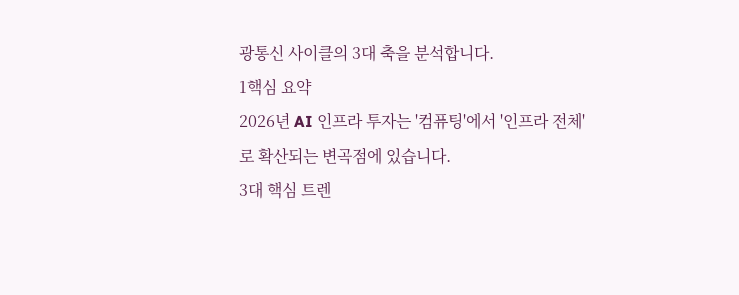광통신 사이클의 3대 축을 분석합니다.
1핵심 요약
2026년 AI 인프라 투자는 '컴퓨팅'에서 '인프라 전체'로 확산되는 변곡점에 있습니다.
3대 핵심 트렌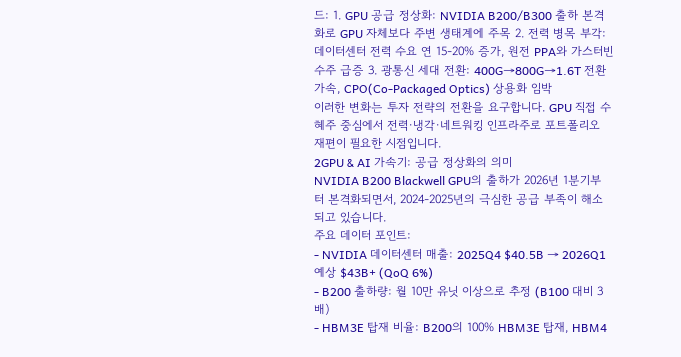드: 1. GPU 공급 정상화: NVIDIA B200/B300 출하 본격화로 GPU 자체보다 주변 생태계에 주목 2. 전력 병목 부각: 데이터센터 전력 수요 연 15-20% 증가, 원전 PPA와 가스터빈 수주 급증 3. 광통신 세대 전환: 400G→800G→1.6T 전환 가속, CPO(Co-Packaged Optics) 상용화 임박
이러한 변화는 투자 전략의 전환을 요구합니다. GPU 직접 수혜주 중심에서 전력·냉각·네트워킹 인프라주로 포트폴리오 재편이 필요한 시점입니다.
2GPU & AI 가속기: 공급 정상화의 의미
NVIDIA B200 Blackwell GPU의 출하가 2026년 1분기부터 본격화되면서, 2024-2025년의 극심한 공급 부족이 해소되고 있습니다.
주요 데이터 포인트:
- NVIDIA 데이터센터 매출: 2025Q4 $40.5B → 2026Q1 예상 $43B+ (QoQ 6%)
- B200 출하량: 월 10만 유닛 이상으로 추정 (B100 대비 3배)
- HBM3E 탑재 비율: B200의 100% HBM3E 탑재, HBM4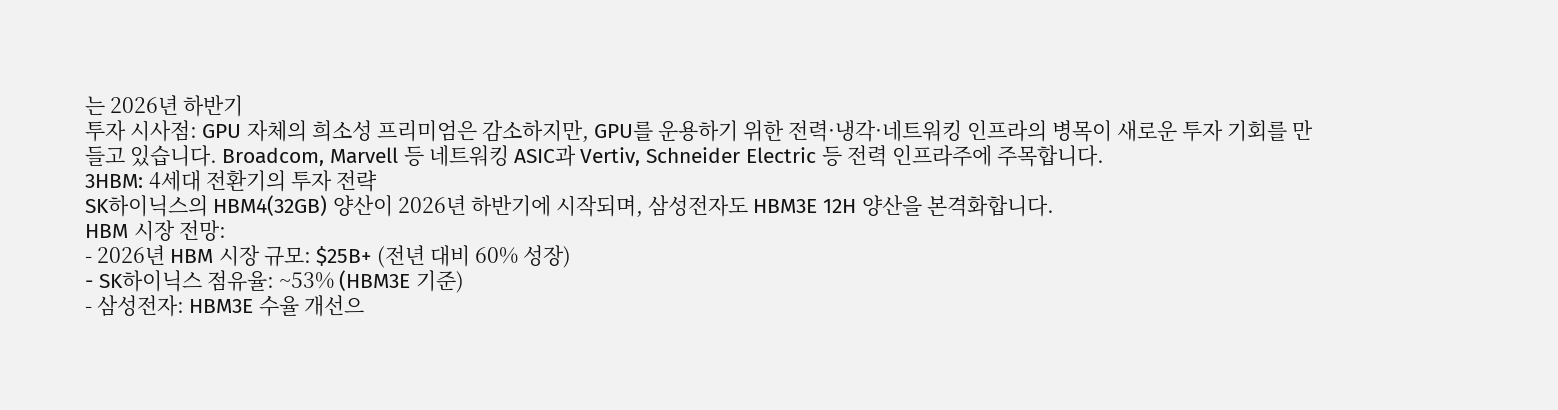는 2026년 하반기
투자 시사점: GPU 자체의 희소성 프리미엄은 감소하지만, GPU를 운용하기 위한 전력·냉각·네트워킹 인프라의 병목이 새로운 투자 기회를 만들고 있습니다. Broadcom, Marvell 등 네트워킹 ASIC과 Vertiv, Schneider Electric 등 전력 인프라주에 주목합니다.
3HBM: 4세대 전환기의 투자 전략
SK하이닉스의 HBM4(32GB) 양산이 2026년 하반기에 시작되며, 삼성전자도 HBM3E 12H 양산을 본격화합니다.
HBM 시장 전망:
- 2026년 HBM 시장 규모: $25B+ (전년 대비 60% 성장)
- SK하이닉스 점유율: ~53% (HBM3E 기준)
- 삼성전자: HBM3E 수율 개선으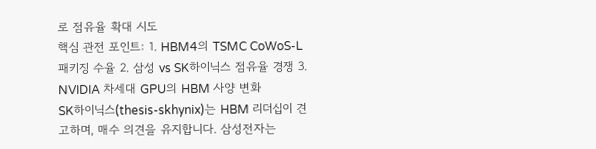로 점유율 확대 시도
핵심 관전 포인트: 1. HBM4의 TSMC CoWoS-L 패키징 수율 2. 삼성 vs SK하이닉스 점유율 경쟁 3. NVIDIA 차세대 GPU의 HBM 사양 변화
SK하이닉스(thesis-skhynix)는 HBM 리더십이 견고하며, 매수 의견을 유지합니다. 삼성전자는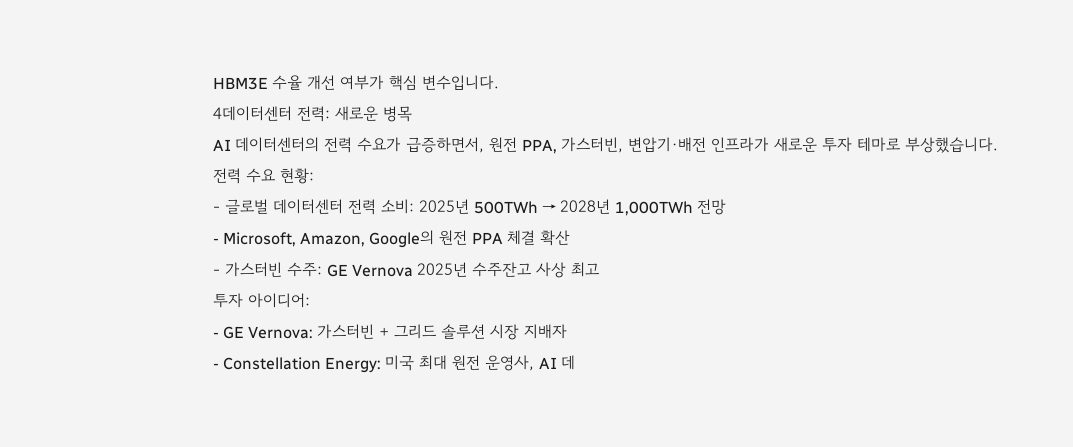HBM3E 수율 개선 여부가 핵심 변수입니다.
4데이터센터 전력: 새로운 병목
AI 데이터센터의 전력 수요가 급증하면서, 원전 PPA, 가스터빈, 변압기·배전 인프라가 새로운 투자 테마로 부상했습니다.
전력 수요 현황:
- 글로벌 데이터센터 전력 소비: 2025년 500TWh → 2028년 1,000TWh 전망
- Microsoft, Amazon, Google의 원전 PPA 체결 확산
- 가스터빈 수주: GE Vernova 2025년 수주잔고 사상 최고
투자 아이디어:
- GE Vernova: 가스터빈 + 그리드 솔루션 시장 지배자
- Constellation Energy: 미국 최대 원전 운영사, AI 데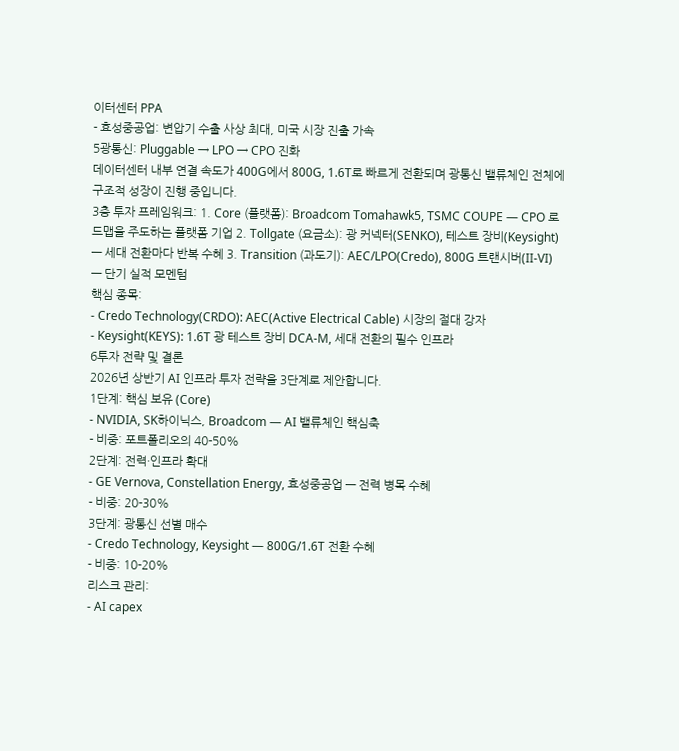이터센터 PPA
- 효성중공업: 변압기 수출 사상 최대, 미국 시장 진출 가속
5광통신: Pluggable → LPO → CPO 진화
데이터센터 내부 연결 속도가 400G에서 800G, 1.6T로 빠르게 전환되며 광통신 밸류체인 전체에 구조적 성장이 진행 중입니다.
3층 투자 프레임워크: 1. Core (플랫폼): Broadcom Tomahawk5, TSMC COUPE — CPO 로드맵을 주도하는 플랫폼 기업 2. Tollgate (요금소): 광 커넥터(SENKO), 테스트 장비(Keysight) — 세대 전환마다 반복 수혜 3. Transition (과도기): AEC/LPO(Credo), 800G 트랜시버(II-VI) — 단기 실적 모멘텀
핵심 종목:
- Credo Technology(CRDO): AEC(Active Electrical Cable) 시장의 절대 강자
- Keysight(KEYS): 1.6T 광 테스트 장비 DCA-M, 세대 전환의 필수 인프라
6투자 전략 및 결론
2026년 상반기 AI 인프라 투자 전략을 3단계로 제안합니다.
1단계: 핵심 보유 (Core)
- NVIDIA, SK하이닉스, Broadcom — AI 밸류체인 핵심축
- 비중: 포트폴리오의 40-50%
2단계: 전력·인프라 확대
- GE Vernova, Constellation Energy, 효성중공업 — 전력 병목 수혜
- 비중: 20-30%
3단계: 광통신 선별 매수
- Credo Technology, Keysight — 800G/1.6T 전환 수혜
- 비중: 10-20%
리스크 관리:
- AI capex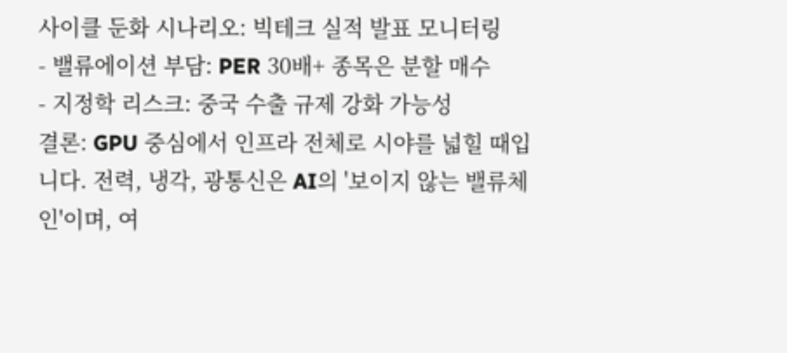사이클 둔화 시나리오: 빅테크 실적 발표 모니터링
- 밸류에이션 부담: PER 30배+ 종목은 분할 매수
- 지정학 리스크: 중국 수출 규제 강화 가능성
결론: GPU 중심에서 인프라 전체로 시야를 넓힐 때입니다. 전력, 냉각, 광통신은 AI의 '보이지 않는 밸류체인'이며, 여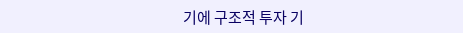기에 구조적 투자 기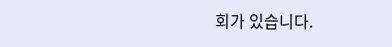회가 있습니다.